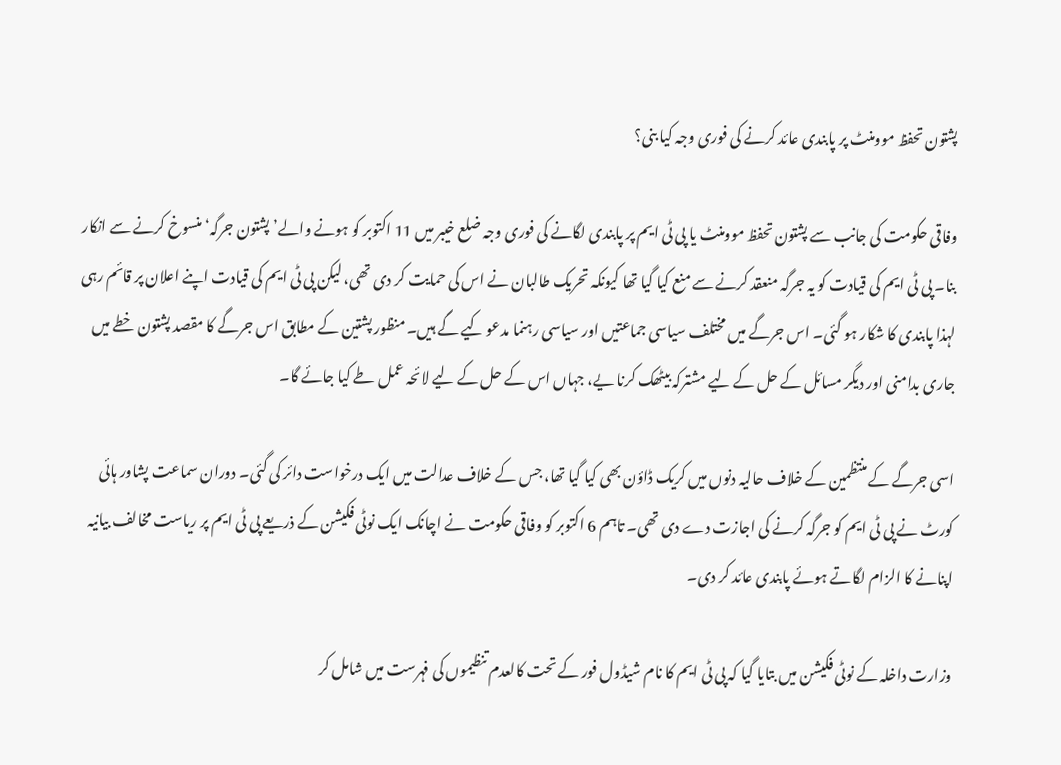پشتون تحفظ موومنٹ پر پابندی عائد کرنے کی فوری وجہ کیا بنی؟

وفاقی حکومت کی جانب سے پشتون تحفظ موومنٹ یا پی ٹی ایم پر پابندی لگانے کی فوری وجہ ضلع خیبر میں 11 اکتوبر کو ہونے والے’پشتون جرگہ‘ منسوخ کرنے سے انکار بنا۔ پی ٹی ایم کی قیادت کو یہ جرگہ منعقد کرنے سے منع کیا گیا تھا کیونکہ تحریک طالبان نے اس کی حمایت کر دی تھی، لیکن پی ٹی ایم کی قیادت اپنے اعلان پر قائم رہی لہذا پابندی کا شکار ہو گئی۔ اس جرگے میں مختلف سیاسی جماعتیں اور سیاسی رہنما مدعو کیے گے ہیں۔ منظور پشتین کے مطابق اس جرگے کا مقصد پشتون خطے میں جاری بدامنی اور دیگر مسائل کے حل کے لیے مشترکہ بیٹھک کرنا یے، جہاں اس کے حل کے لیے لائحہ عمل طے کیا جائے گا۔

اسی جرگے کے منتظمین کے خلاف حالیہ دنوں میں کریک ڈاؤن بھی کیا گیا تھا، جس کے خلاف عدالت میں ایک درخواست دائر کی گئی۔ دوران سماعت پشاور ہائی کورٹ نے پی ٹی ایم کو جرگہ کرنے کی اجازت دے دی تھی۔ تاہم 6 اکتوبر کو وفاقی حکومت نے اچانک ایک نوٹی فکیشن کے ذریعے پی ٹی ایم پر ریاست مخالف بیانیہ اپنانے کا الزام لگاتے ہوئے پابندی عائد کر دی۔

وزارت داخلہ کے نوٹی فکیشن میں بتایا گیا کہ پی ٹی ایم کا نام شیڈول فور کے تحت کالعدم تنظیموں کی فہرست میں شامل کر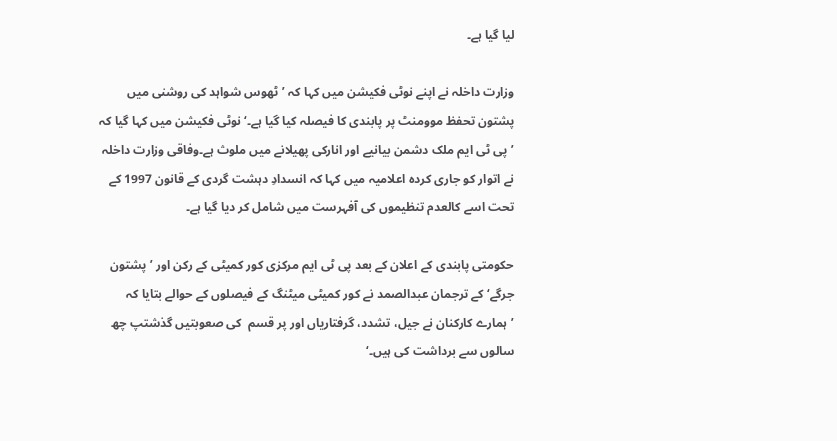لیا گیا ہے۔

وزارت داخلہ نے اپنے نوٹی فکیشن میں کہا کہ ’ٹھوس شواہد کی روشنی میں پشتون تحفظ موومنٹ پر پابندی کا فیصلہ کیا گیا ہے۔‘ نوٹی فکیشن میں کہا گیا کہ ’پی ٹی ایم ملک دشمن بیانیے اور انارکی پھیلانے میں ملوث ہے۔وفاقی وزارت داخلہ نے اتوار کو جاری کردہ اعلامیہ میں کہا کہ انسدادِ دہشت گردی کے قانون 1997 کے تحت اسے کالعدم تنظیموں کی آفہرست میں شامل کر دیا گیا ہے۔

حکومتی پابندی کے اعلان کے بعد پی ٹی ایم مرکزی کور کمیٹی کے رکن اور ’پشتون جرگے‘ کے ترجمان عبدالصمد نے کور کمیٹی میٹنگ کے فیصلوں کے حوالے بتایا کہ ’ہمارے کارکنان نے جیل، تشدد، گرفتاریاں اور پر قسم  کی صعوبتیں گذشتپ چھ سالوں سے برداشت کی ہیں۔‘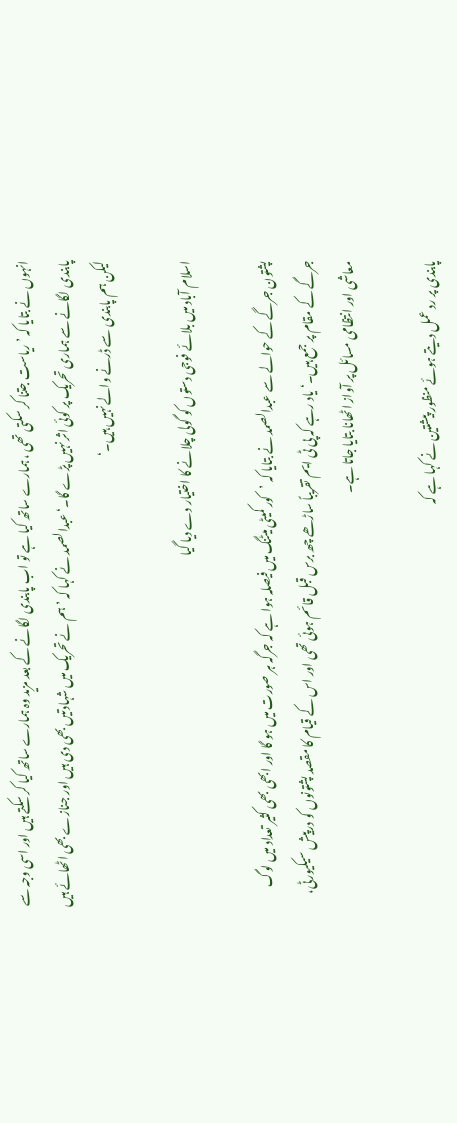انہوں نے بتایا کہ ’ریاست جتنا کر سکتی تھی ، ہمارے ساتھ کیا ہے تو اب پابندی لگانے کے بعد مزید وہ ہمارے ساتھ کیا کر سکتے ہیں اور اسی وجہ سے پابندی لگانے سے ہماری تحریک پر کوئی اثر نہیں پڑے گا۔‘ عبدالصمد نے کہا کہ ’ہم نے تحریک میں شہادتیں بھی دی ہیں اور جنازے بھی اٹھائے ہیں لیکن ہم پابندی سے ڈرنے والے نہیں ہیں۔‘

اسلام آباد میں بلائے فوجی دستوں کو گولی چلانے کا اختیار دے دیا گیا

پشتون جرگے کے حوالے سے عبدالصمد نے بتایا کہ ’کور کمیٹی میٹنگ میں فیصلہ ہوا ہے کہ جرگہ ہر صورت میں ہو گا اور ابھی بھی کثیر تعداد میں لوگ جرگے کے مقام پر جمع ہیں۔‘ یاد رہے کہ پی ٹی ایم تقریباً ساڑھے چھ برس قبل قائم ہوئی تھی اور اس کے قیام کا مقصد پشتونوں کو درپیش سیکیورٹی، معاشی اور انتظامی مسائل پر آواز اٹھانا بتایا جاتا ہے۔

پابندی پر رد عمل دیتے ہوئے منظور پیشتین نے کہا ہے کہ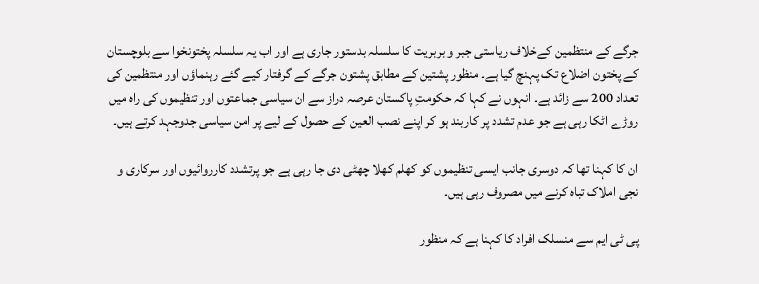جرگے کے منتظمین کےخلاف ریاستی جبر و بربریت کا سلسلہ بدستور جاری ہے اور اب یہ سلسلہ پختونخوا سے بلوچستان کے پختون اضلاع تک پہنچ گیا ہے۔ منظور پشتین کے مطابق پشتون جرگے کے گرفتار کیے گئے رہنماؤں اور منتظمین کی تعداد 200 سے زائد ہے۔ انہوں نے کہا کہ حکومتِ پاکستان عرصہ دراز سے ان سیاسی جماعتوں اور تنظیموں کی راہ میں روڑے اٹکا رہی ہے جو عدم تشدد پر کاربند ہو کر اپنے نصب العین کے حصول کے لیے پر امن سیاسی جدوجہد کرتے ہیں۔

ان کا کہنا تھا کہ دوسری جانب ایسی تنظیموں کو کھلم کھلا چھٹی دی جا رہی ہے جو پرتشدد کارروائیوں اور سرکاری و نجی املاک تباہ کرنے میں مصروف رہی ہیں۔

پی ٹی ایم سے منسلک افراد کا کہنا ہے کہ منظور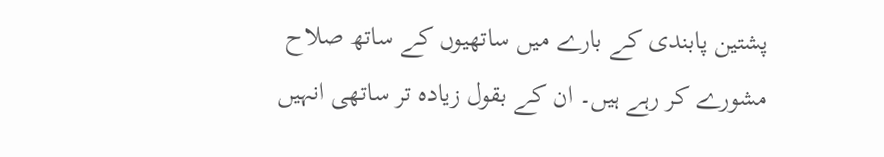پشتین پابندی کے بارے میں ساتھیوں کے ساتھ صلاح مشورے کر رہے ہیں۔ ان کے بقول زیادہ تر ساتھی انہیں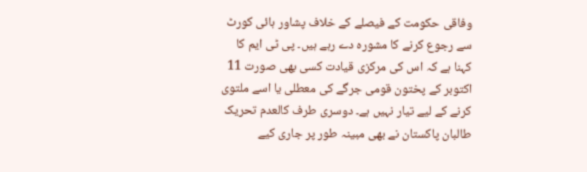وفاقی حکومت کے فیصلے کے خلاف پشاور ہائی کورٹ سے رجوع کرنے کا مشورہ دے رہے ہیں۔ پی ٹی ایم کا کہنا ہے کہ اس کی مرکزی قیادت کسی بھی صورت 11 اکتوبر کے پختون قومی جرگے کی معطلی یا اسے ملتوی کرنے کے لیے تیار نہیں ہے۔ دوسری طرف کالعدم تحریک طالبان پاکستان نے بھی مبینہ طور پر جاری کیے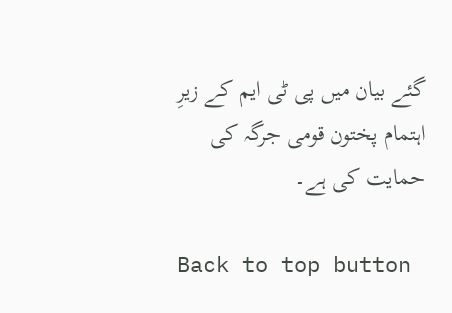گئے بیان میں پی ٹی ایم کے زیرِ اہتمام پختون قومی جرگہ کی حمایت کی ہے۔

Back to top button